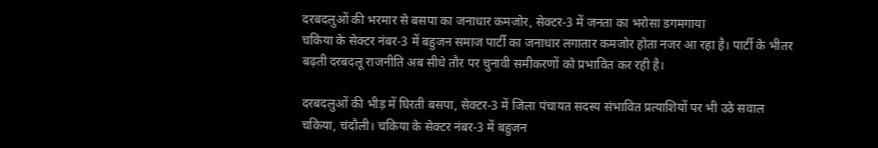दरबदलुओं की भरमार से बसपा का जनाधार कमजोर, सेक्टर-3 में जनता का भरोसा डगमगाया
चकिया के सेक्टर नंबर-3 में बहुजन समाज पार्टी का जनाधार लगातार कमजोर होता नजर आ रहा है। पार्टी के भीतर बढ़ती दरबदलू राजनीति अब सीधे तौर पर चुनावी समीकरणों को प्रभावित कर रही है।

दरबदलुओं की भीड़ में घिरती बसपा, सेक्टर-3 में जिला पंचायत सदस्य संभावित प्रत्याशियों पर भी उठे सवाल
चकिया, चंदौली। चकिया के सेक्टर नंबर-3 में बहुजन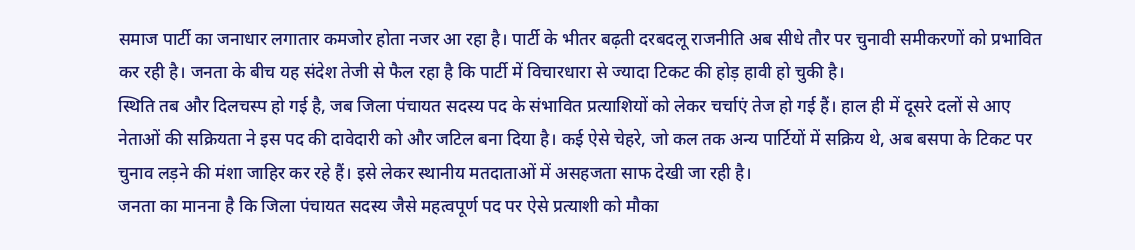समाज पार्टी का जनाधार लगातार कमजोर होता नजर आ रहा है। पार्टी के भीतर बढ़ती दरबदलू राजनीति अब सीधे तौर पर चुनावी समीकरणों को प्रभावित कर रही है। जनता के बीच यह संदेश तेजी से फैल रहा है कि पार्टी में विचारधारा से ज्यादा टिकट की होड़ हावी हो चुकी है।
स्थिति तब और दिलचस्प हो गई है, जब जिला पंचायत सदस्य पद के संभावित प्रत्याशियों को लेकर चर्चाएं तेज हो गई हैं। हाल ही में दूसरे दलों से आए नेताओं की सक्रियता ने इस पद की दावेदारी को और जटिल बना दिया है। कई ऐसे चेहरे, जो कल तक अन्य पार्टियों में सक्रिय थे, अब बसपा के टिकट पर चुनाव लड़ने की मंशा जाहिर कर रहे हैं। इसे लेकर स्थानीय मतदाताओं में असहजता साफ देखी जा रही है।
जनता का मानना है कि जिला पंचायत सदस्य जैसे महत्वपूर्ण पद पर ऐसे प्रत्याशी को मौका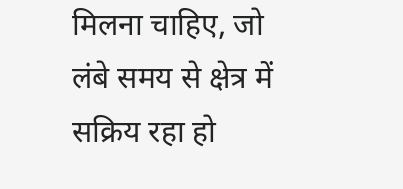मिलना चाहिए, जो लंबे समय से क्षेत्र में सक्रिय रहा हो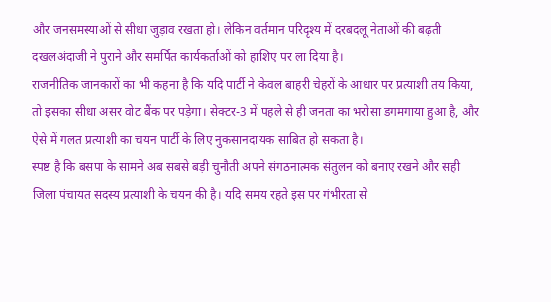और जनसमस्याओं से सीधा जुड़ाव रखता हो। लेकिन वर्तमान परिदृश्य में दरबदलू नेताओं की बढ़ती दखलअंदाजी ने पुराने और समर्पित कार्यकर्ताओं को हाशिए पर ला दिया है।
राजनीतिक जानकारों का भी कहना है कि यदि पार्टी ने केवल बाहरी चेहरों के आधार पर प्रत्याशी तय किया, तो इसका सीधा असर वोट बैंक पर पड़ेगा। सेक्टर-3 में पहले से ही जनता का भरोसा डगमगाया हुआ है, और ऐसे में गलत प्रत्याशी का चयन पार्टी के लिए नुकसानदायक साबित हो सकता है।
स्पष्ट है कि बसपा के सामने अब सबसे बड़ी चुनौती अपने संगठनात्मक संतुलन को बनाए रखने और सही जिला पंचायत सदस्य प्रत्याशी के चयन की है। यदि समय रहते इस पर गंभीरता से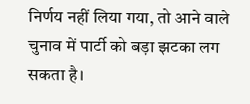निर्णय नहीं लिया गया, तो आने वाले चुनाव में पार्टी को बड़ा झटका लग सकता है।